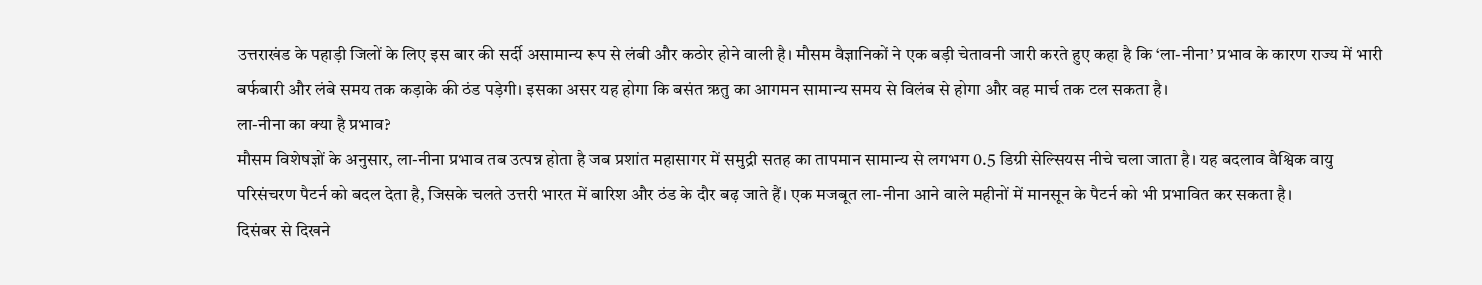उत्तराखंड के पहाड़ी जिलों के लिए इस बार की सर्दी असामान्य रूप से लंबी और कठोर होने वाली है। मौसम वैज्ञानिकों ने एक बड़ी चेतावनी जारी करते हुए कहा है कि ‘ला-नीना’ प्रभाव के कारण राज्य में भारी बर्फबारी और लंबे समय तक कड़ाके की ठंड पड़ेगी। इसका असर यह होगा कि बसंत ऋतु का आगमन सामान्य समय से विलंब से होगा और वह मार्च तक टल सकता है।
ला-नीना का क्या है प्रभाव?
मौसम विशेषज्ञों के अनुसार, ला-नीना प्रभाव तब उत्पन्न होता है जब प्रशांत महासागर में समुद्री सतह का तापमान सामान्य से लगभग 0.5 डिग्री सेल्सियस नीचे चला जाता है। यह बदलाव वैश्विक वायु परिसंचरण पैटर्न को बदल देता है, जिसके चलते उत्तरी भारत में बारिश और ठंड के दौर बढ़ जाते हैं। एक मजबूत ला-नीना आने वाले महीनों में मानसून के पैटर्न को भी प्रभावित कर सकता है।
दिसंबर से दिखने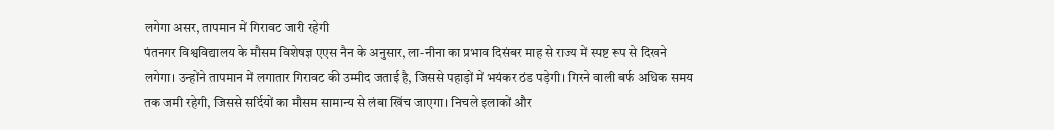लगेगा असर, तापमान में गिरावट जारी रहेगी
पंतनगर विश्वविद्यालय के मौसम विशेषज्ञ एएस नैन के अनुसार, ला-नीना का प्रभाव दिसंबर माह से राज्य में स्पष्ट रूप से दिखने लगेगा। उन्होंने तापमान में लगातार गिरावट की उम्मीद जताई है, जिससे पहाड़ों में भयंकर ठंड पड़ेगी। गिरने वाली बर्फ अधिक समय तक जमी रहेगी, जिससे सर्दियों का मौसम सामान्य से लंबा खिंच जाएगा। निचले इलाकों और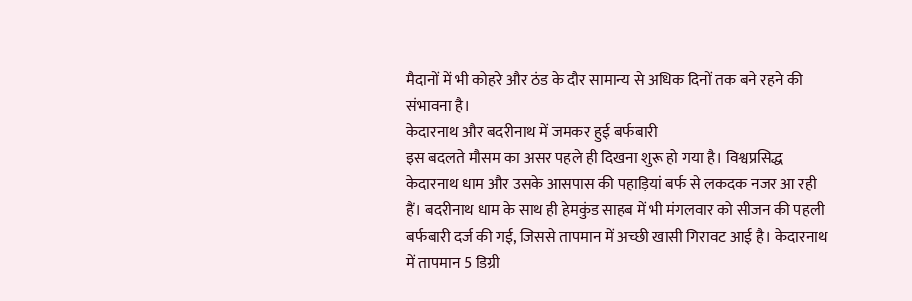मैदानों में भी कोहरे और ठंड के दौर सामान्य से अधिक दिनों तक बने रहने की संभावना है।
केदारनाथ और बदरीनाथ में जमकर हुई बर्फबारी
इस बदलते मौसम का असर पहले ही दिखना शुरू हो गया है। विश्वप्रसिद्ध केदारनाथ धाम और उसके आसपास की पहाड़ियां बर्फ से लकदक नजर आ रही हैं। बदरीनाथ धाम के साथ ही हेमकुंड साहब में भी मंगलवार को सीजन की पहली बर्फबारी दर्ज की गई, जिससे तापमान में अच्छी खासी गिरावट आई है। केदारनाथ में तापमान 5 डिग्री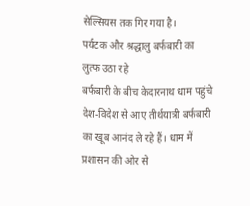सेल्सियस तक गिर गया है।
पर्यटक और श्रद्धालु बर्फबारी का लुत्फ उठा रहे
बर्फबारी के बीच केदारनाथ धाम पहुंचे देश-विदेश से आए तीर्थयात्री बर्फबारी का खूब आनंद ले रहे हैं। धाम में प्रशासन की ओर से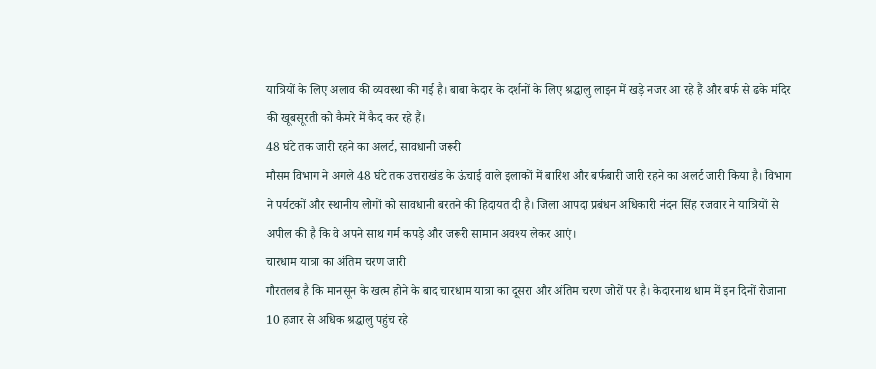यात्रियों के लिए अलाव की व्यवस्था की गई है। बाबा केदार के दर्शनों के लिए श्रद्धालु लाइन में खड़े नजर आ रहे हैं और बर्फ से ढके मंदिर की खूबसूरती को कैमरे में कैद कर रहे हैं।
48 घंटे तक जारी रहने का अलर्ट, सावधानी जरूरी
मौसम विभाग ने अगले 48 घंटे तक उत्तराखंड के ऊंचाई वाले इलाकों में बारिश और बर्फबारी जारी रहने का अलर्ट जारी किया है। विभाग ने पर्यटकों और स्थानीय लोगों को सावधानी बरतने की हिदायत दी है। जिला आपदा प्रबंधन अधिकारी नंदन सिंह रजवार ने यात्रियों से अपील की है कि वे अपने साथ गर्म कपड़े और जरूरी सामान अवश्य लेकर आएं।
चारधाम यात्रा का अंतिम चरण जारी
गौरतलब है कि मानसून के खत्म होने के बाद चारधाम यात्रा का दूसरा और अंतिम चरण जोरों पर है। केदारनाथ धाम में इन दिनों रोजाना 10 हजार से अधिक श्रद्धालु पहुंच रहे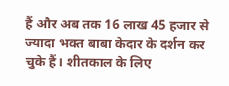हैं और अब तक 16 लाख 45 हजार से ज्यादा भक्त बाबा केदार के दर्शन कर चुके हैं। शीतकाल के लिए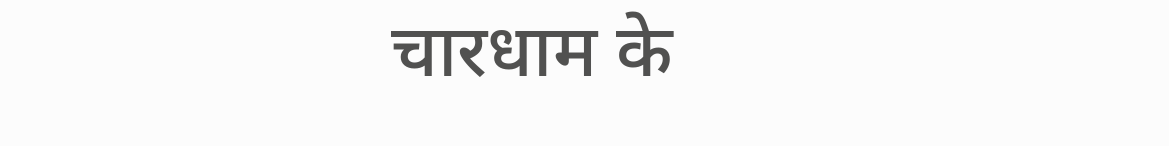चारधाम के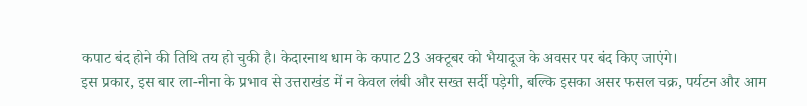कपाट बंद होने की तिथि तय हो चुकी है। केदारनाथ धाम के कपाट 23 अक्टूबर को भैयादूज के अवसर पर बंद किए जाएंगे।
इस प्रकार, इस बार ला-नीना के प्रभाव से उत्तराखंड में न केवल लंबी और सख्त सर्दी पड़ेगी, बल्कि इसका असर फसल चक्र, पर्यटन और आम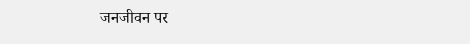जनजीवन पर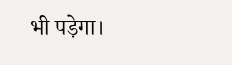भी पड़ेगा।